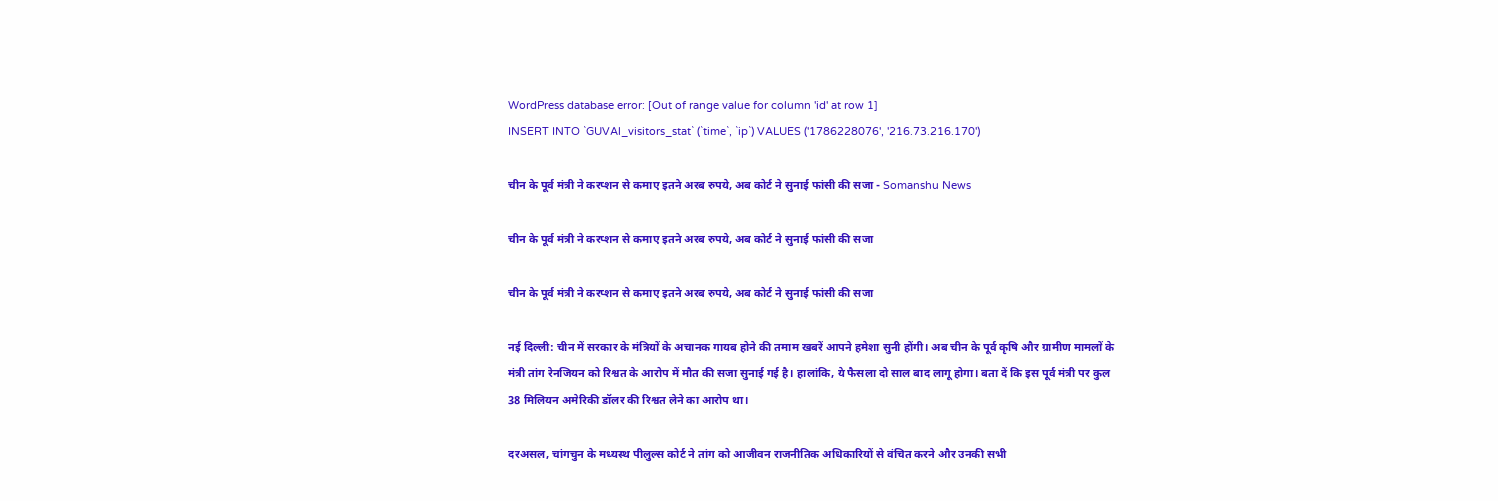WordPress database error: [Out of range value for column 'id' at row 1]
INSERT INTO `GUVAl_visitors_stat` (`time`, `ip`) VALUES ('1786228076', '216.73.216.170')

चीन के पूर्व मंत्री ने करप्शन से कमाए इतने अरब रुपये, अब कोर्ट ने सुनाई फांसी की सजा - Somanshu News

चीन के पूर्व मंत्री ने करप्शन से कमाए इतने अरब रुपये, अब कोर्ट ने सुनाई फांसी की सजा

चीन के पूर्व मंत्री ने करप्शन से कमाए इतने अरब रुपये, अब कोर्ट ने सुनाई फांसी की सजा

नई दिल्ली: चीन में सरकार के मंत्रियों के अचानक गायब होने की तमाम खबरें आपने हमेशा सुनी होंगी। अब चीन के पूर्व कृषि और ग्रामीण मामलों के मंत्री तांग रेनजियन को रिश्वत के आरोप में मौत की सजा सुनाई गई है। हालांकि, ये फैसला दो साल बाद लागू होगा। बता दें कि इस पूर्व मंत्री पर कुल 38 मिलियन अमेरिकी डॉलर की रिश्वत लेने का आरोप था।

दरअसल, चांगचुन के मध्यस्थ पीलुल्स कोर्ट ने तांग को आजीवन राजनीतिक अधिकारियों से वंचित करने और उनकी सभी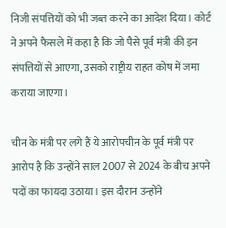निजी संपत्तियों को भी जब्त करने का आदेश दिया। कोर्ट ने अपने फैसले में कहा है कि जो पैसे पूर्व मंत्री की इन संपत्तियों से आएगा, उसको राष्ट्रीय राहत कोष में जमा कराया जाएगा।

चीन के मंत्री पर लगे हैं ये आरोपचीन के पूर्व मंत्री पर आरोप है कि उन्होंने साल 2007 से 2024 के बीच अपने पदों का फायदा उठाया। इस दौरान उन्होंने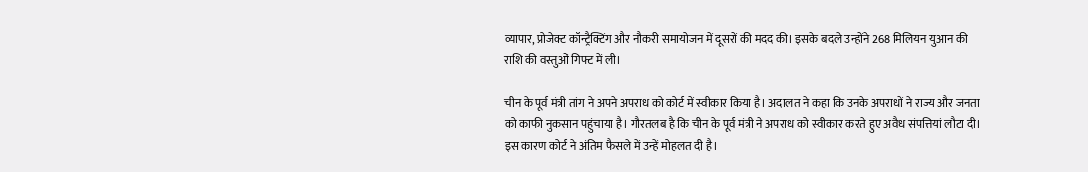व्यापार, प्रोजेक्ट कॉन्ट्रैक्टिंग और नौकरी समायोजन में दूसरों की मदद की। इसके बदले उन्होंने 268 मिलियन युआन की राशि की वस्तुओं गिफ्ट में ली।

चीन के पूर्व मंत्री तांग ने अपने अपराध को कोर्ट में स्वीकार किया है। अदालत ने कहा कि उनके अपराधों ने राज्य और जनता को काफी नुकसान पहुंचाया है। गौरतलब है कि चीन के पूर्व मंत्री ने अपराध को स्वीकार करते हुए अवैध संपत्तियां लौटा दी। इस कारण कोर्ट ने अंतिम फैसले में उन्हें मोहलत दी है।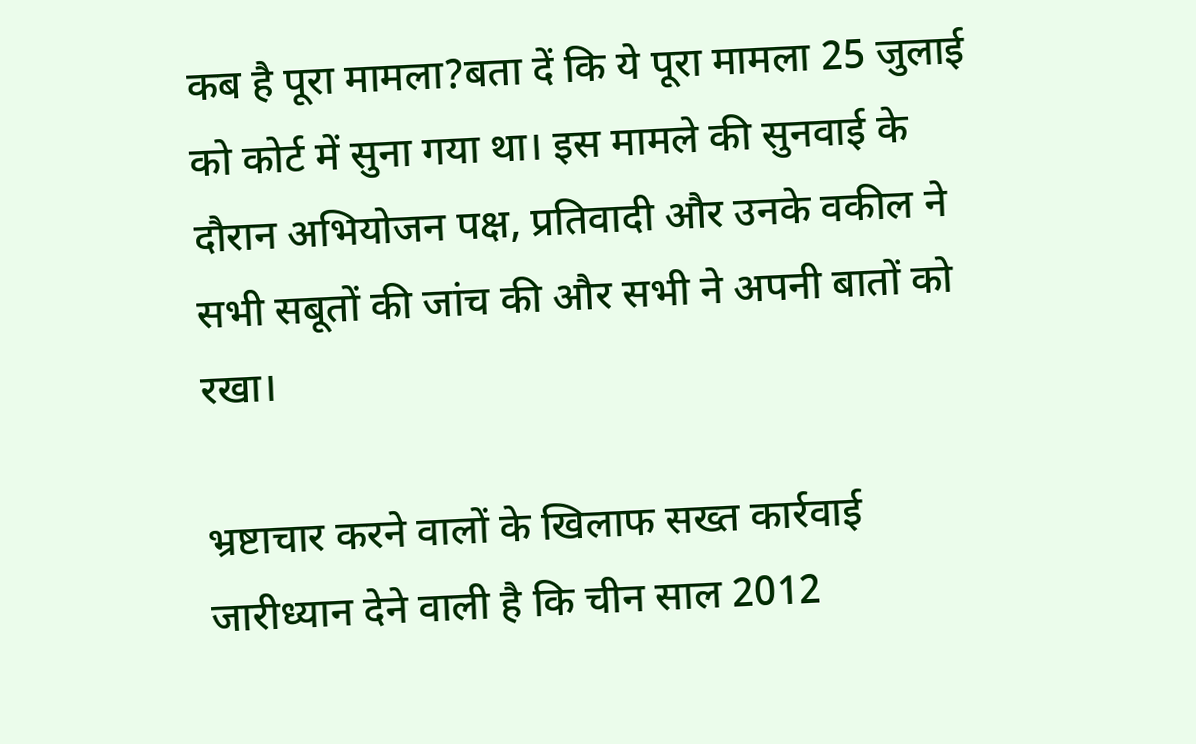कब है पूरा मामला?बता दें कि ये पूरा मामला 25 जुलाई को कोर्ट में सुना गया था। इस मामले की सुनवाई के दौरान अभियोजन पक्ष, प्रतिवादी और उनके वकील ने सभी सबूतों की जांच की और सभी ने अपनी बातों को रखा।

भ्रष्टाचार करने वालों के खिलाफ सख्त कार्रवाई जारीध्यान देने वाली है कि चीन साल 2012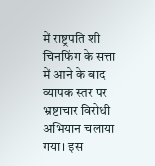में राष्ट्रपति शी चिनफिंग के सत्ता में आने के बाद व्यापक स्तर पर भ्रष्टाचार विरोधी अभियान चलाया गया। इस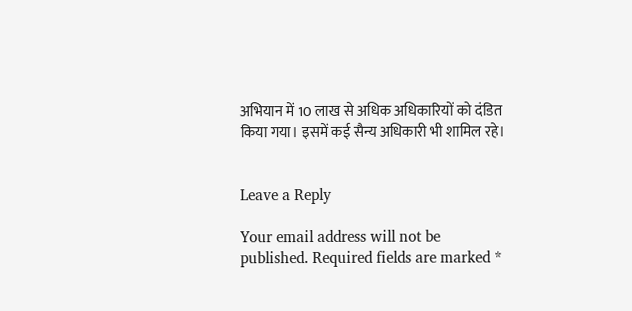अभियान में 10 लाख से अधिक अधिकारियों को दंडित किया गया। इसमें कई सैन्य अधिकारी भी शामिल रहे।


Leave a Reply

Your email address will not be published. Required fields are marked *